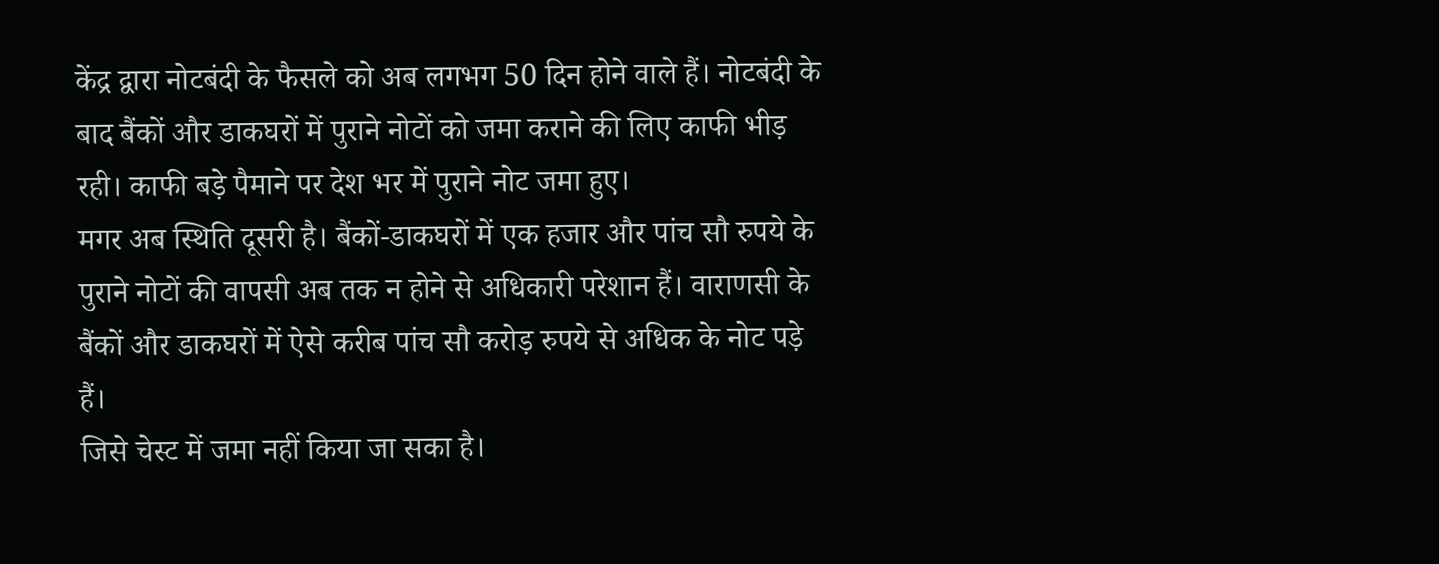केंद्र द्वारा नोटबंदी के फैसले को अब लगभग 50 दिन होने वाले हैं। नोटबंदी के बाद बैंकों और डाकघरों में पुराने नोटों को जमा कराने की लिए काफी भीड़ रही। काफी बड़े पैमाने पर देश भर में पुराने नोट जमा हुए।
मगर अब स्थिति दूसरी है। बैंकों-डाकघरों में एक हजार और पांच सौ रुपये के पुराने नोटों की वापसी अब तक न होने से अधिकारी परेशान हैं। वाराणसी के बैंकों और डाकघरों में ऐसे करीब पांच सौ करोड़ रुपये से अधिक के नोट पड़े हैं।
जिसे चेस्ट में जमा नहीं किया जा सका है।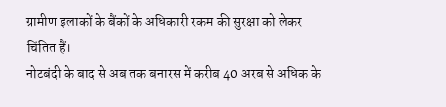ग्रामीण इलाकों के बैंकों के अधिकारी रकम की सुरक्षा को लेकर चिंतित हैं।
नोटबंदी के बाद से अब तक बनारस में करीब 40 अरब से अधिक के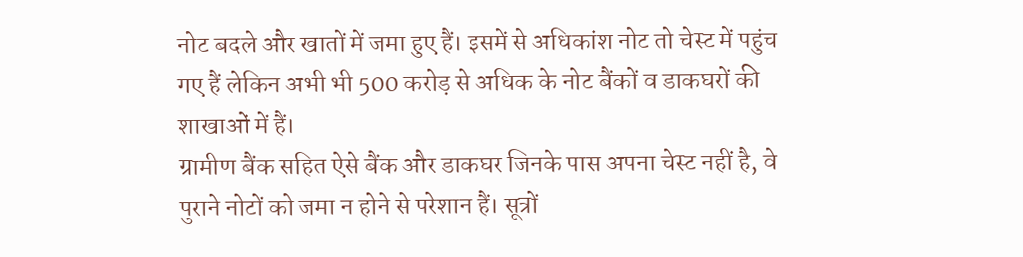नोट बदले और खातों में जमा हुए हैं। इसमें से अधिकांश नोट तो चेस्ट में पहुंच गए हैं लेकिन अभी भी 500 करोड़ से अधिक के नोट बैंकों व डाकघरों की शाखाओं में हैं।
ग्रामीण बैंक सहित ऐसे बैंक और डाकघर जिनके पास अपना चेस्ट नहीं है, वे पुराने नोटों को जमा न होने से परेशान हैं। सूत्रों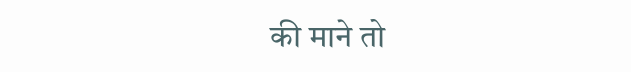की माने तो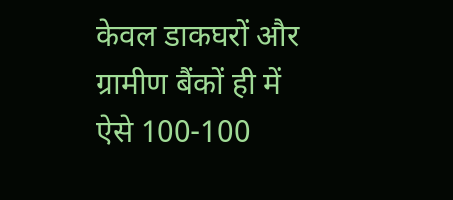केवल डाकघरों और ग्रामीण बैंकों ही में ऐसे 100-100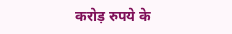करोड़ रुपये के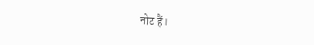नोट हैं।